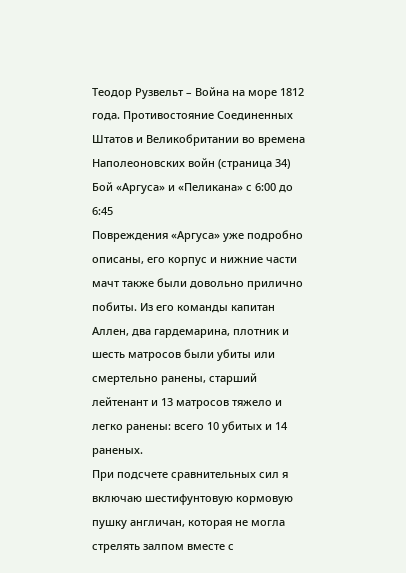Теодор Рузвельт – Война на море 1812 года. Противостояние Соединенных Штатов и Великобритании во времена Наполеоновских войн (страница 34)
Бой «Аргуса» и «Пеликана» с 6:00 до 6:45
Повреждения «Аргуса» уже подробно описаны, его корпус и нижние части мачт также были довольно прилично побиты. Из его команды капитан Аллен, два гардемарина, плотник и шесть матросов были убиты или смертельно ранены, старший лейтенант и 13 матросов тяжело и легко ранены: всего 10 убитых и 14 раненых.
При подсчете сравнительных сил я включаю шестифунтовую кормовую пушку англичан, которая не могла стрелять залпом вместе с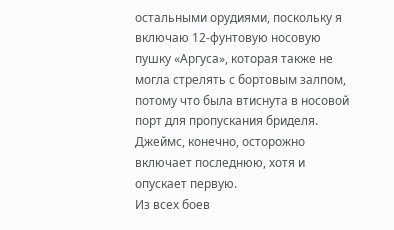остальными орудиями, поскольку я включаю 12-фунтовую носовую пушку «Аргуса», которая также не могла стрелять с бортовым залпом, потому что была втиснута в носовой порт для пропускания бриделя. Джеймс, конечно, осторожно включает последнюю, хотя и опускает первую.
Из всех боев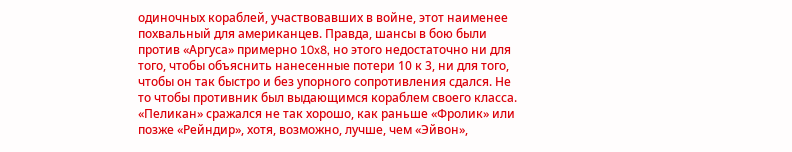одиночных кораблей, участвовавших в войне, этот наименее похвальный для американцев. Правда, шансы в бою были против «Аргуса» примерно 10x8, но этого недостаточно ни для того, чтобы объяснить нанесенные потери 10 к 3, ни для того, чтобы он так быстро и без упорного сопротивления сдался. Не то чтобы противник был выдающимся кораблем своего класса. «Пеликан» сражался не так хорошо, как раньше «Фролик» или позже «Рейндир», хотя, возможно, лучше, чем «Эйвон»,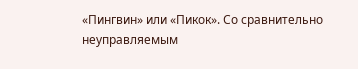«Пингвин» или «Пикок». Со сравнительно неуправляемым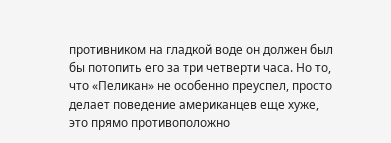противником на гладкой воде он должен был бы потопить его за три четверти часа. Но то, что «Пеликан» не особенно преуспел, просто делает поведение американцев еще хуже, это прямо противоположно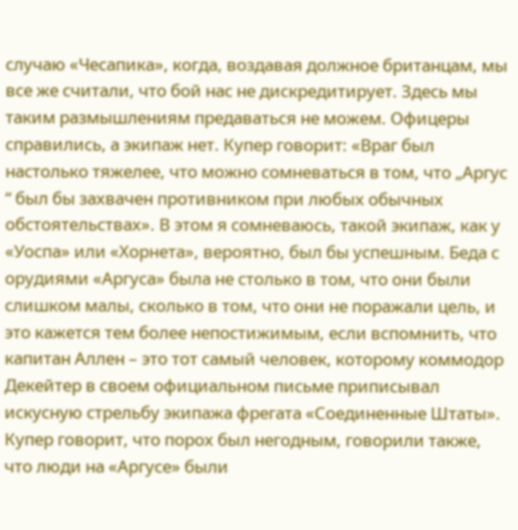случаю «Чесапика», когда, воздавая должное британцам, мы все же считали, что бой нас не дискредитирует. Здесь мы таким размышлениям предаваться не можем. Офицеры справились, а экипаж нет. Купер говорит: «Враг был настолько тяжелее, что можно сомневаться в том, что „Аргус “ был бы захвачен противником при любых обычных обстоятельствах». В этом я сомневаюсь, такой экипаж, как у «Уоспа» или «Хорнета», вероятно, был бы успешным. Беда с орудиями «Аргуса» была не столько в том, что они были слишком малы, сколько в том, что они не поражали цель, и это кажется тем более непостижимым, если вспомнить, что капитан Аллен – это тот самый человек, которому коммодор Декейтер в своем официальном письме приписывал искусную стрельбу экипажа фрегата «Соединенные Штаты». Купер говорит, что порох был негодным, говорили также, что люди на «Аргусе» были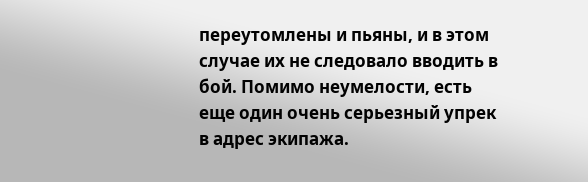переутомлены и пьяны, и в этом случае их не следовало вводить в бой. Помимо неумелости, есть еще один очень серьезный упрек в адрес экипажа.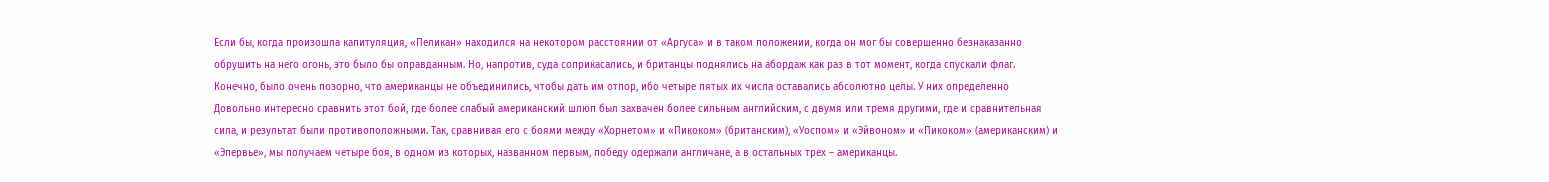Если бы, когда произошла капитуляция, «Пеликан» находился на некотором расстоянии от «Аргуса» и в таком положении, когда он мог бы совершенно безнаказанно обрушить на него огонь, это было бы оправданным. Но, напротив, суда соприкасались, и британцы поднялись на абордаж как раз в тот момент, когда спускали флаг. Конечно, было очень позорно, что американцы не объединились, чтобы дать им отпор, ибо четыре пятых их числа оставались абсолютно целы. У них определенно
Довольно интересно сравнить этот бой, где более слабый американский шлюп был захвачен более сильным английским, с двумя или тремя другими, где и сравнительная сила, и результат были противоположными. Так, сравнивая его с боями между «Хорнетом» и «Пикоком» (британским), «Уоспом» и «Эйвоном» и «Пикоком» (американским) и «Эпервье», мы получаем четыре боя, в одном из которых, названном первым, победу одержали англичане, а в остальных трех – американцы.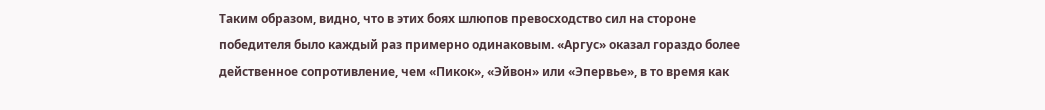Таким образом, видно, что в этих боях шлюпов превосходство сил на стороне победителя было каждый раз примерно одинаковым. «Аргус» оказал гораздо более действенное сопротивление, чем «Пикок», «Эйвон» или «Эпервье», в то время как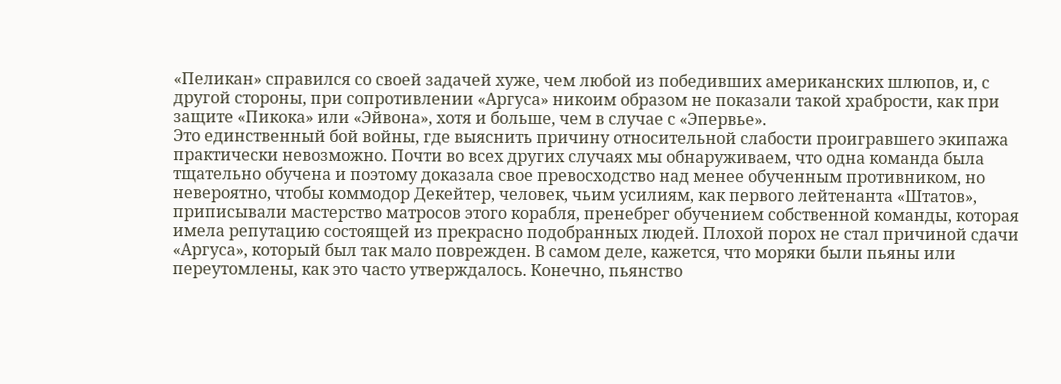«Пеликан» справился со своей задачей хуже, чем любой из победивших американских шлюпов, и, с другой стороны, при сопротивлении «Аргуса» никоим образом не показали такой храбрости, как при защите «Пикока» или «Эйвона», хотя и больше, чем в случае с «Эпервье».
Это единственный бой войны, где выяснить причину относительной слабости проигравшего экипажа практически невозможно. Почти во всех других случаях мы обнаруживаем, что одна команда была тщательно обучена и поэтому доказала свое превосходство над менее обученным противником, но невероятно, чтобы коммодор Декейтер, человек, чьим усилиям, как первого лейтенанта «Штатов», приписывали мастерство матросов этого корабля, пренебрег обучением собственной команды, которая имела репутацию состоящей из прекрасно подобранных людей. Плохой порох не стал причиной сдачи «Аргуса», который был так мало поврежден. В самом деле, кажется, что моряки были пьяны или переутомлены, как это часто утверждалось. Конечно, пьянство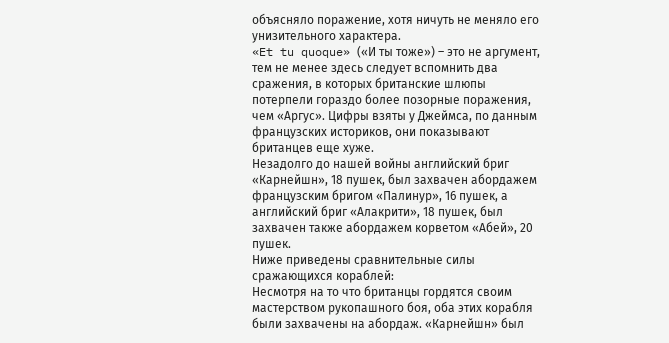объясняло поражение, хотя ничуть не меняло его унизительного характера.
«Et tu quoque» («И ты тоже») – это не аргумент, тем не менее здесь следует вспомнить два сражения, в которых британские шлюпы потерпели гораздо более позорные поражения, чем «Аргус». Цифры взяты у Джеймса, по данным французских историков, они показывают британцев еще хуже.
Незадолго до нашей войны английский бриг «Карнейшн», 18 пушек, был захвачен абордажем французским бригом «Палинур», 16 пушек, а английский бриг «Алакрити», 18 пушек, был захвачен также абордажем корветом «Абей», 20 пушек.
Ниже приведены сравнительные силы сражающихся кораблей:
Несмотря на то что британцы гордятся своим мастерством рукопашного боя, оба этих корабля были захвачены на абордаж. «Карнейшн» был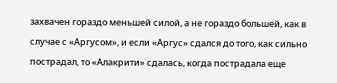захвачен гораздо меньшей силой, а не гораздо большей, как в случае с «Аргусом», и если «Аргус» сдался до того, как сильно пострадал, то «Алакрити» сдалась, когда пострадала еще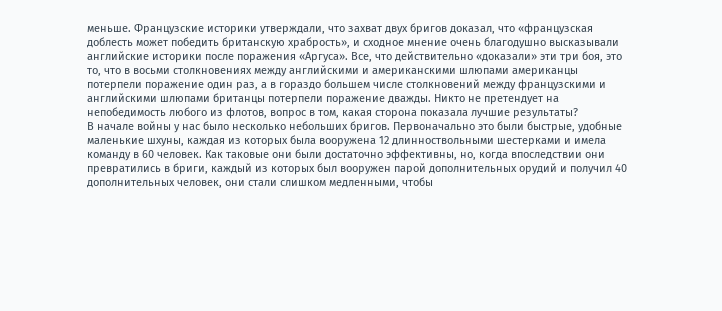меньше. Французские историки утверждали, что захват двух бригов доказал, что «французская доблесть может победить британскую храбрость», и сходное мнение очень благодушно высказывали английские историки после поражения «Аргуса». Все, что действительно «доказали» эти три боя, это то, что в восьми столкновениях между английскими и американскими шлюпами американцы потерпели поражение один раз, а в гораздо большем числе столкновений между французскими и английскими шлюпами британцы потерпели поражение дважды. Никто не претендует на непобедимость любого из флотов, вопрос в том, какая сторона показала лучшие результаты?
В начале войны у нас было несколько небольших бригов. Первоначально это были быстрые, удобные маленькие шхуны, каждая из которых была вооружена 12 длинноствольными шестерками и имела команду в 60 человек. Как таковые они были достаточно эффективны, но, когда впоследствии они превратились в бриги, каждый из которых был вооружен парой дополнительных орудий и получил 40 дополнительных человек, они стали слишком медленными, чтобы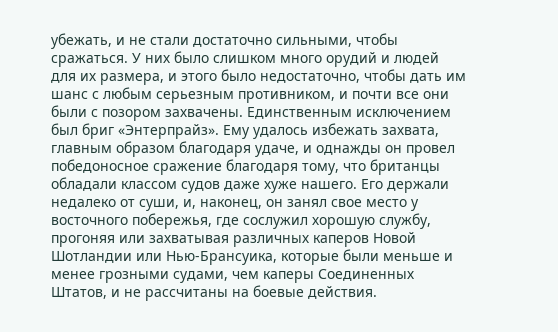убежать, и не стали достаточно сильными, чтобы сражаться. У них было слишком много орудий и людей для их размера, и этого было недостаточно, чтобы дать им шанс с любым серьезным противником, и почти все они были с позором захвачены. Единственным исключением был бриг «Энтерпрайз». Ему удалось избежать захвата, главным образом благодаря удаче, и однажды он провел победоносное сражение благодаря тому, что британцы обладали классом судов даже хуже нашего. Его держали недалеко от суши, и, наконец, он занял свое место у восточного побережья, где сослужил хорошую службу, прогоняя или захватывая различных каперов Новой Шотландии или Нью-Брансуика, которые были меньше и менее грозными судами, чем каперы Соединенных Штатов, и не рассчитаны на боевые действия.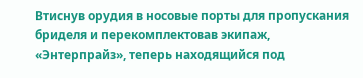Втиснув орудия в носовые порты для пропускания бриделя и перекомплектовав экипаж, «Энтерпрайз», теперь находящийся под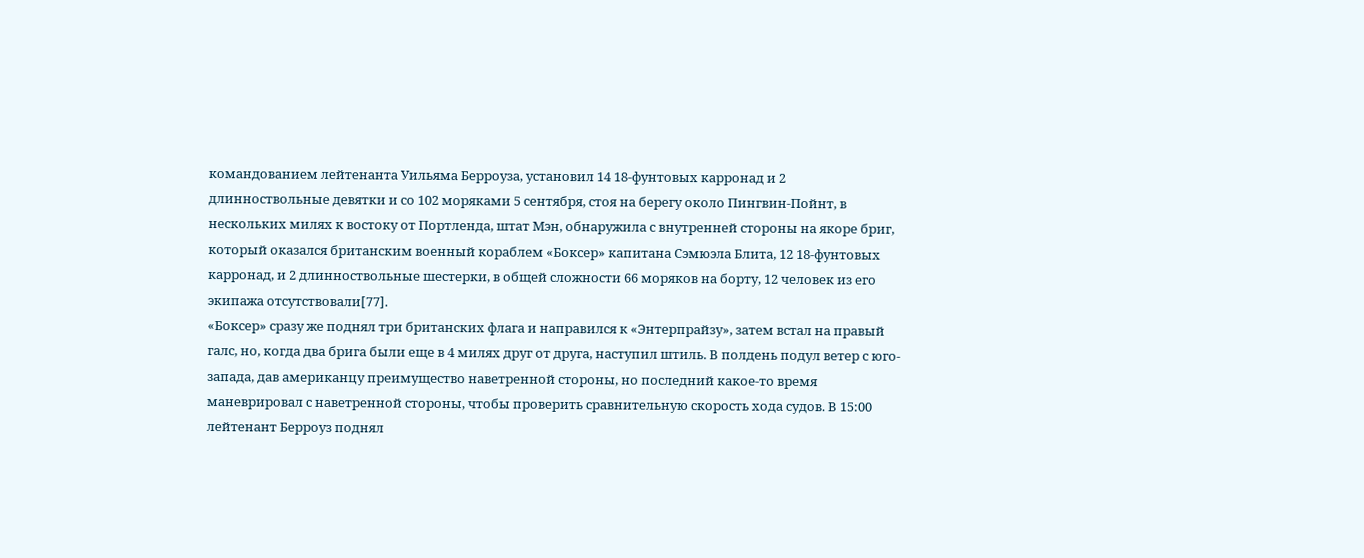командованием лейтенанта Уильяма Берроуза, установил 14 18-фунтовых карронад и 2 длинноствольные девятки и со 102 моряками 5 сентября, стоя на берегу около Пингвин-Пойнт, в нескольких милях к востоку от Портленда, штат Мэн, обнаружила с внутренней стороны на якоре бриг, который оказался британским военный кораблем «Боксер» капитана Сэмюэла Блита, 12 18-фунтовых карронад, и 2 длинноствольные шестерки, в общей сложности 66 моряков на борту, 12 человек из его экипажа отсутствовали[77].
«Боксер» сразу же поднял три британских флага и направился к «Энтерпрайзу», затем встал на правый галс, но, когда два брига были еще в 4 милях друг от друга, наступил штиль. В полдень подул ветер с юго-запада, дав американцу преимущество наветренной стороны, но последний какое-то время маневрировал с наветренной стороны, чтобы проверить сравнительную скорость хода судов. В 15:00 лейтенант Берроуз поднял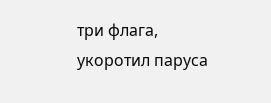три флага, укоротил паруса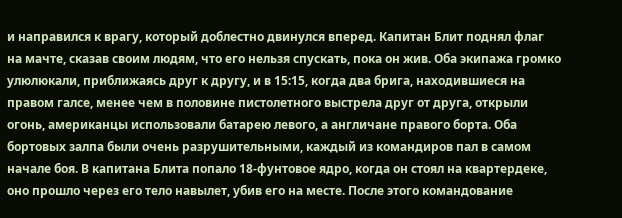и направился к врагу, который доблестно двинулся вперед. Капитан Блит поднял флаг на мачте, сказав своим людям, что его нельзя спускать, пока он жив. Оба экипажа громко улюлюкали, приближаясь друг к другу, и в 15:15, когда два брига, находившиеся на правом галсе, менее чем в половине пистолетного выстрела друг от друга, открыли огонь, американцы использовали батарею левого, а англичане правого борта. Оба бортовых залпа были очень разрушительными, каждый из командиров пал в самом начале боя. В капитана Блита попало 18-фунтовое ядро, когда он стоял на квартердеке, оно прошло через его тело навылет, убив его на месте. После этого командование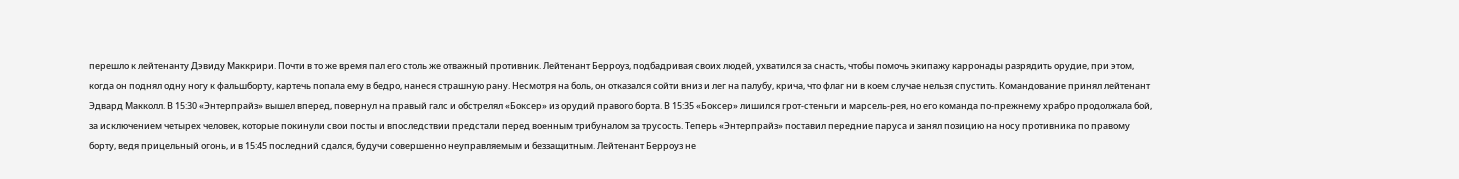перешло к лейтенанту Дэвиду Маккрири. Почти в то же время пал его столь же отважный противник. Лейтенант Берроуз, подбадривая своих людей, ухватился за снасть, чтобы помочь экипажу карронады разрядить орудие, при этом, когда он поднял одну ногу к фальшборту, картечь попала ему в бедро, нанеся страшную рану. Несмотря на боль, он отказался сойти вниз и лег на палубу, крича, что флаг ни в коем случае нельзя спустить. Командование принял лейтенант Эдвард Макколл. В 15:30 «Энтерпрайз» вышел вперед, повернул на правый галс и обстрелял «Боксер» из орудий правого борта. В 15:35 «Боксер» лишился грот-стеньги и марсель-рея, но его команда по-прежнему храбро продолжала бой, за исключением четырех человек, которые покинули свои посты и впоследствии предстали перед военным трибуналом за трусость. Теперь «Энтерпрайз» поставил передние паруса и занял позицию на носу противника по правому борту, ведя прицельный огонь, и в 15:45 последний сдался, будучи совершенно неуправляемым и беззащитным. Лейтенант Берроуз не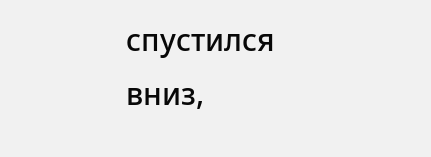спустился вниз,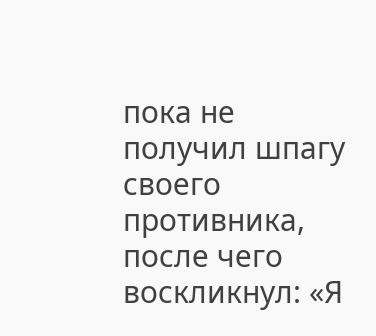пока не получил шпагу своего противника, после чего воскликнул: «Я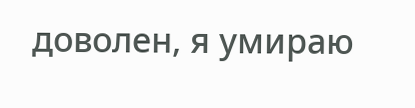доволен, я умираю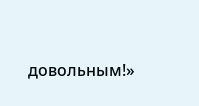довольным!»